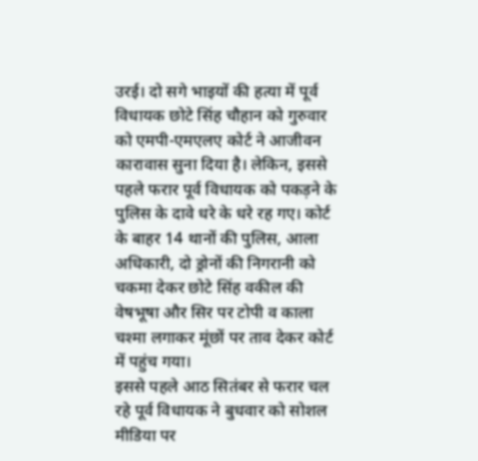उरई। दो सगे भाइयों की हत्या में पूर्व विधायक छोटे सिंह चौहान को गुरुवार को एमपी-एमएलए कोर्ट ने आजीवन कारावास सुना दिया है। लेकिन, इससे पहले फरार पूर्व विधायक को पकड़ने के पुलिस के दावे धरे के धरे रह गए। कोर्ट के बाहर 14 थानों की पुलिस, आला अधिकारी, दो ड्रोनों की निगरानी को चकमा देकर छोटे सिंह वकील की वेषभूषा और सिर पर टोपी व काला चश्मा लगाकर मूंछों पर ताव देकर कोर्ट में पहुंच गया।
इससे पहले आठ सितंबर से फरार चल रहे पूर्व विधायक ने बुधवार को सोशल मीडिया पर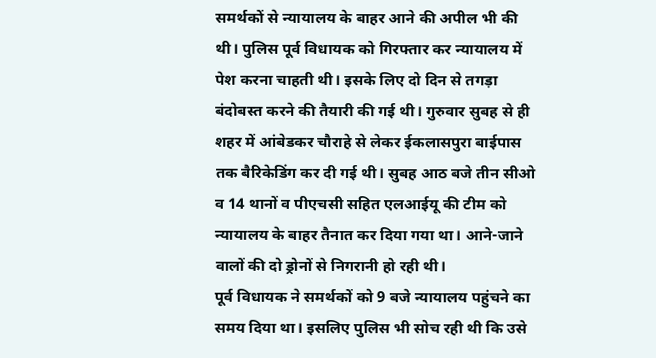समर्थकों से न्यायालय के बाहर आने की अपील भी की थी। पुलिस पूर्व विधायक को गिरफ्तार कर न्यायालय में पेश करना चाहती थी। इसके लिए दो दिन से तगड़ा बंदोबस्त करने की तैयारी की गई थी। गुरुवार सुबह से ही शहर में आंबेडकर चौराहे से लेकर ईकलासपुरा बाईपास तक बैरिकेडिंग कर दी गई थी। सुबह आठ बजे तीन सीओ व 14 थानों व पीएचसी सहित एलआईयू की टीम को न्यायालय के बाहर तैनात कर दिया गया था। आने-जाने वालों की दो ड्रोनों से निगरानी हो रही थी।
पूर्व विधायक ने समर्थकों को 9 बजे न्यायालय पहुंचने का समय दिया था। इसलिए पुलिस भी सोच रही थी कि उसे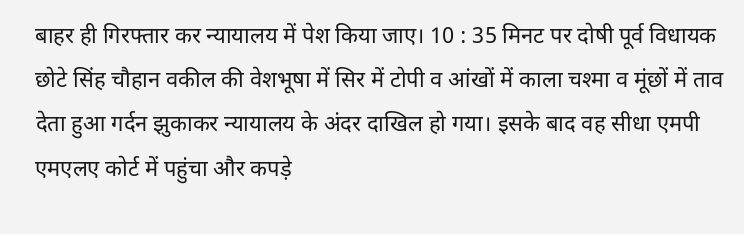बाहर ही गिरफ्तार कर न्यायालय में पेश किया जाए। 10 : 35 मिनट पर दोषी पूर्व विधायक छोटे सिंह चौहान वकील की वेशभूषा में सिर में टोपी व आंखों में काला चश्मा व मूंछों में ताव देता हुआ गर्दन झुकाकर न्यायालय के अंदर दाखिल हो गया। इसके बाद वह सीधा एमपी एमएलए कोर्ट में पहुंचा और कपड़े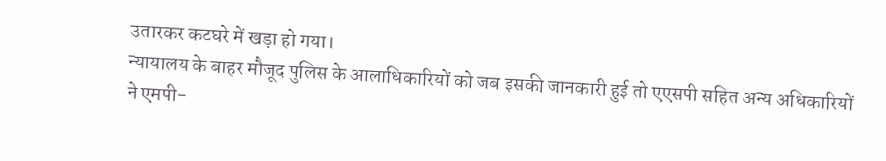उतारकर कटघरे में खड़ा हो गया।
न्यायालय के बाहर मौजूद पुलिस के आलाधिकारियों को जब इसकी जानकारी हुई तो एएसपी सहित अन्य अधिकारियों ने एमपी-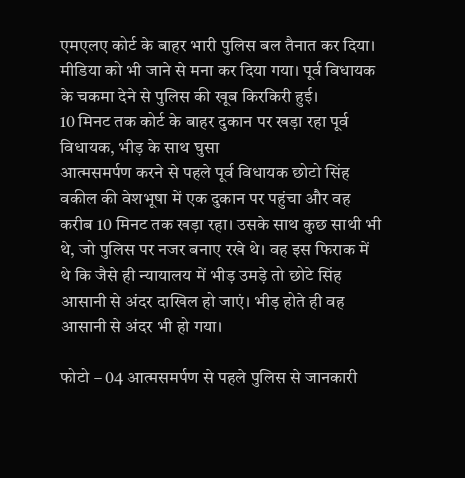एमएलए कोर्ट के बाहर भारी पुलिस बल तैनात कर दिया। मीडिया को भी जाने से मना कर दिया गया। पूर्व विधायक के चकमा देने से पुलिस की खूब किरकिरी हुई।
10 मिनट तक कोर्ट के बाहर दुकान पर खड़ा रहा पूर्व विधायक, भीड़ के साथ घुसा
आत्मसमर्पण करने से पहले पूर्व विधायक छोटो सिंह वकील की वेशभूषा में एक दुकान पर पहुंचा और वह करीब 10 मिनट तक खड़ा रहा। उसके साथ कुछ साथी भी थे, जो पुलिस पर नजर बनाए रखे थे। वह इस फिराक में थे कि जैसे ही न्यायालय में भीड़ उमड़े तो छोटे सिंह आसानी से अंदर दाखिल हो जाएं। भीड़ होते ही वह आसानी से अंदर भी हो गया।

फोटो – 04 आत्मसमर्पण से पहले पुलिस से जानकारी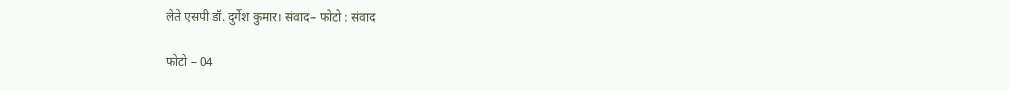लेते एसपी डॉ. दुर्गेश कुमार। संवाद– फोटो : संवाद

फोटो – 04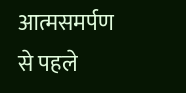आत्मसमर्पण से पहले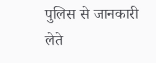पुलिस से जानकारी लेते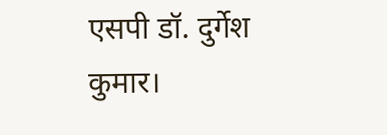एसपी डॉ. दुर्गेश कुमार।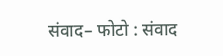संवाद– फोटो : संवाद